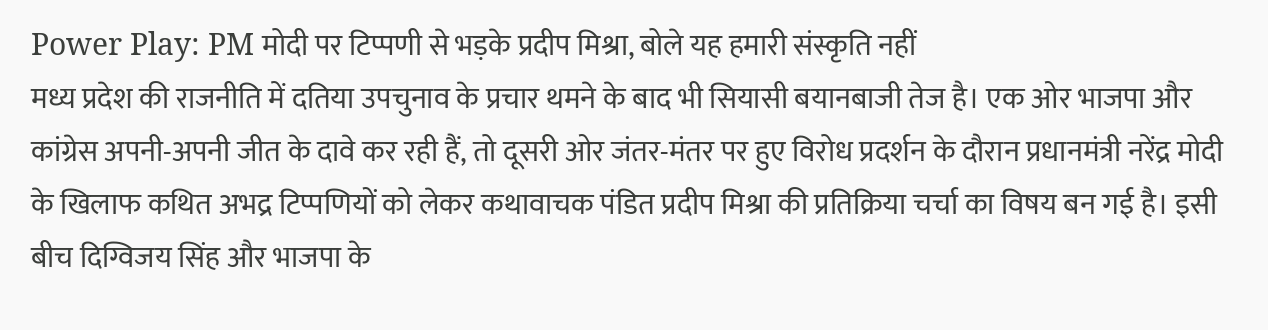Power Play: PM मोदी पर टिप्पणी से भड़के प्रदीप मिश्रा, बोले यह हमारी संस्कृति नहीं
मध्य प्रदेश की राजनीति में दतिया उपचुनाव के प्रचार थमने के बाद भी सियासी बयानबाजी तेज है। एक ओर भाजपा और कांग्रेस अपनी-अपनी जीत के दावे कर रही हैं, तो दूसरी ओर जंतर-मंतर पर हुए विरोध प्रदर्शन के दौरान प्रधानमंत्री नरेंद्र मोदी के खिलाफ कथित अभद्र टिप्पणियों को लेकर कथावाचक पंडित प्रदीप मिश्रा की प्रतिक्रिया चर्चा का विषय बन गई है। इसी बीच दिग्विजय सिंह और भाजपा के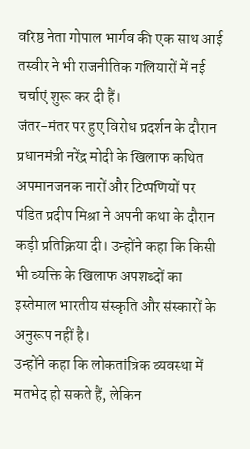वरिष्ठ नेता गोपाल भार्गव की एक साथ आई तस्वीर ने भी राजनीतिक गलियारों में नई चर्चाएं शुरू कर दी हैं।
जंतर-मंतर पर हुए विरोध प्रदर्शन के दौरान प्रधानमंत्री नरेंद्र मोदी के खिलाफ कथित अपमानजनक नारों और टिप्पणियों पर पंडित प्रदीप मिश्रा ने अपनी कथा के दौरान कड़ी प्रतिक्रिया दी। उन्होंने कहा कि किसी भी व्यक्ति के खिलाफ अपशब्दों का इस्तेमाल भारतीय संस्कृति और संस्कारों के अनुरूप नहीं है।
उन्होंने कहा कि लोकतांत्रिक व्यवस्था में मतभेद हो सकते हैं, लेकिन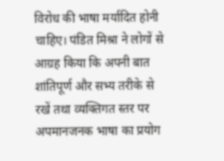विरोध की भाषा मर्यादित होनी चाहिए। पंडित मिश्रा ने लोगों से आग्रह किया कि अपनी बात शांतिपूर्ण और सभ्य तरीके से रखें तथा व्यक्तिगत स्तर पर अपमानजनक भाषा का प्रयोग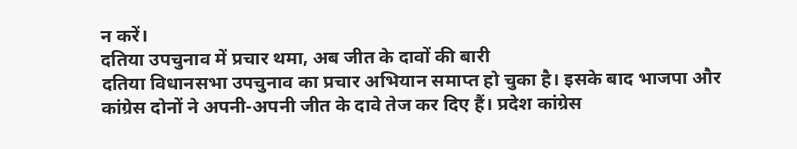न करें।
दतिया उपचुनाव में प्रचार थमा, अब जीत के दावों की बारी
दतिया विधानसभा उपचुनाव का प्रचार अभियान समाप्त हो चुका है। इसके बाद भाजपा और कांग्रेस दोनों ने अपनी-अपनी जीत के दावे तेज कर दिए हैं। प्रदेश कांग्रेस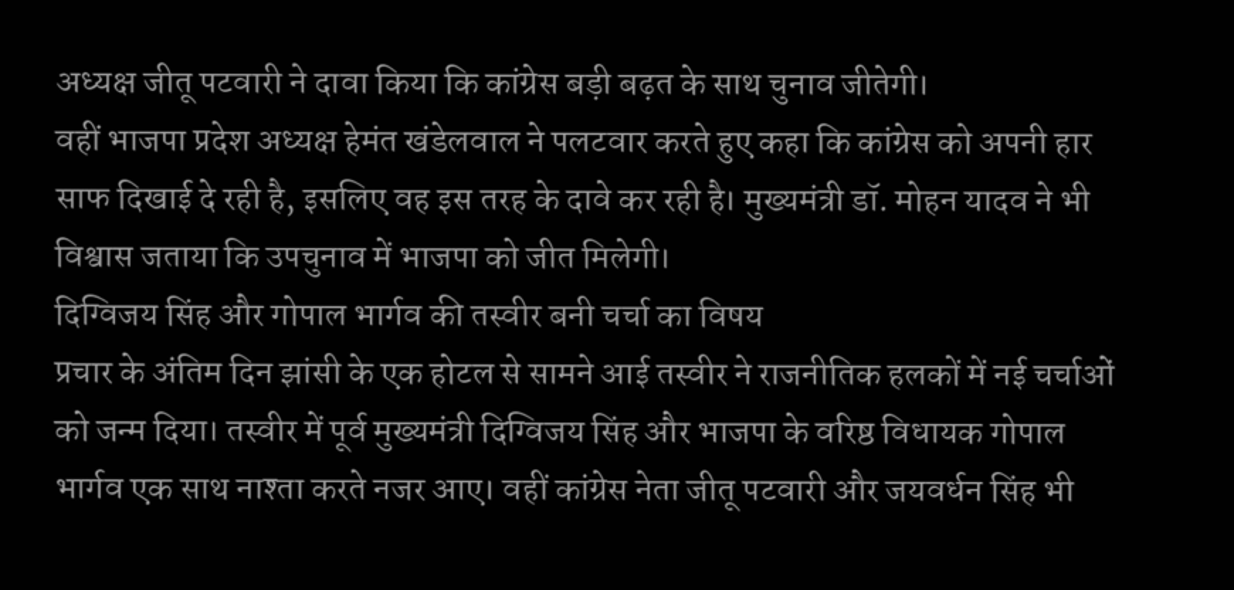अध्यक्ष जीतू पटवारी ने दावा किया कि कांग्रेस बड़ी बढ़त के साथ चुनाव जीतेगी।
वहीं भाजपा प्रदेश अध्यक्ष हेमंत खंडेलवाल ने पलटवार करते हुए कहा कि कांग्रेस को अपनी हार साफ दिखाई दे रही है, इसलिए वह इस तरह के दावे कर रही है। मुख्यमंत्री डॉ. मोहन यादव ने भी विश्वास जताया कि उपचुनाव में भाजपा को जीत मिलेगी।
दिग्विजय सिंह और गोपाल भार्गव की तस्वीर बनी चर्चा का विषय
प्रचार के अंतिम दिन झांसी के एक होटल से सामने आई तस्वीर ने राजनीतिक हलकों में नई चर्चाओं को जन्म दिया। तस्वीर में पूर्व मुख्यमंत्री दिग्विजय सिंह और भाजपा के वरिष्ठ विधायक गोपाल भार्गव एक साथ नाश्ता करते नजर आए। वहीं कांग्रेस नेता जीतू पटवारी और जयवर्धन सिंह भी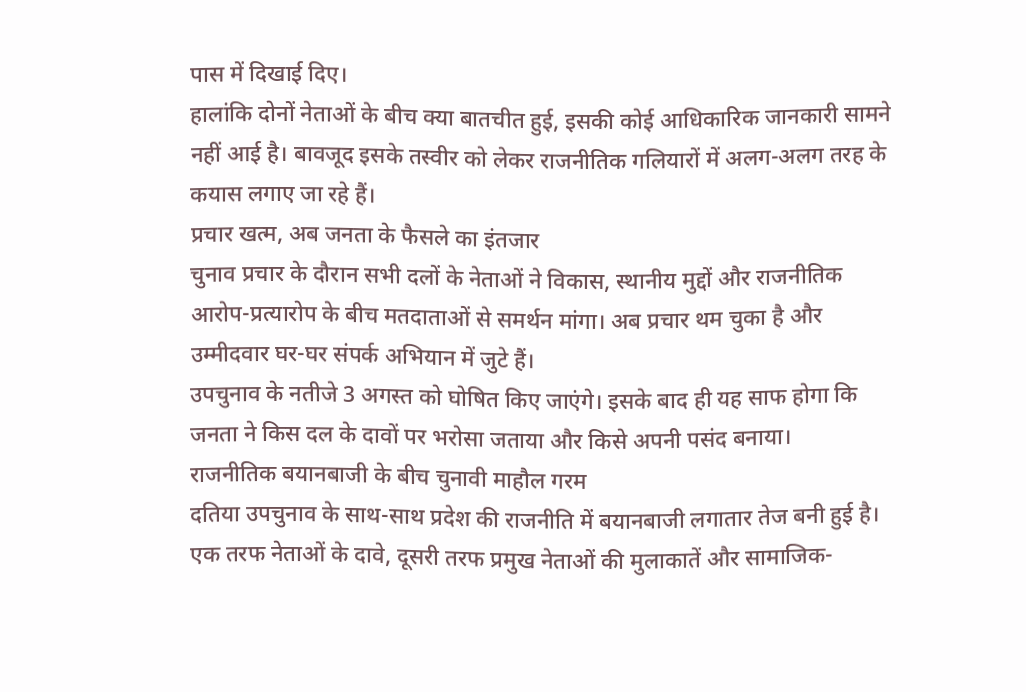पास में दिखाई दिए।
हालांकि दोनों नेताओं के बीच क्या बातचीत हुई, इसकी कोई आधिकारिक जानकारी सामने नहीं आई है। बावजूद इसके तस्वीर को लेकर राजनीतिक गलियारों में अलग-अलग तरह के कयास लगाए जा रहे हैं।
प्रचार खत्म, अब जनता के फैसले का इंतजार
चुनाव प्रचार के दौरान सभी दलों के नेताओं ने विकास, स्थानीय मुद्दों और राजनीतिक आरोप-प्रत्यारोप के बीच मतदाताओं से समर्थन मांगा। अब प्रचार थम चुका है और उम्मीदवार घर-घर संपर्क अभियान में जुटे हैं।
उपचुनाव के नतीजे 3 अगस्त को घोषित किए जाएंगे। इसके बाद ही यह साफ होगा कि जनता ने किस दल के दावों पर भरोसा जताया और किसे अपनी पसंद बनाया।
राजनीतिक बयानबाजी के बीच चुनावी माहौल गरम
दतिया उपचुनाव के साथ-साथ प्रदेश की राजनीति में बयानबाजी लगातार तेज बनी हुई है। एक तरफ नेताओं के दावे, दूसरी तरफ प्रमुख नेताओं की मुलाकातें और सामाजिक-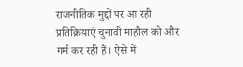राजनीतिक मुद्दों पर आ रही प्रतिक्रियाएं चुनावी माहौल को और गर्म कर रही हैं। ऐसे में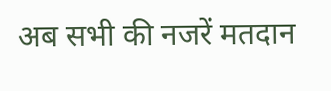अब सभी की नजरें मतदान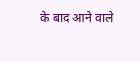के बाद आने वाले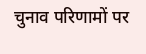चुनाव परिणामों पर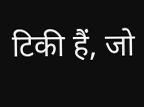टिकी हैं, जो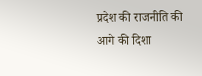प्रदेश की राजनीति की आगे की दिशा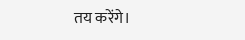तय करेंगे।